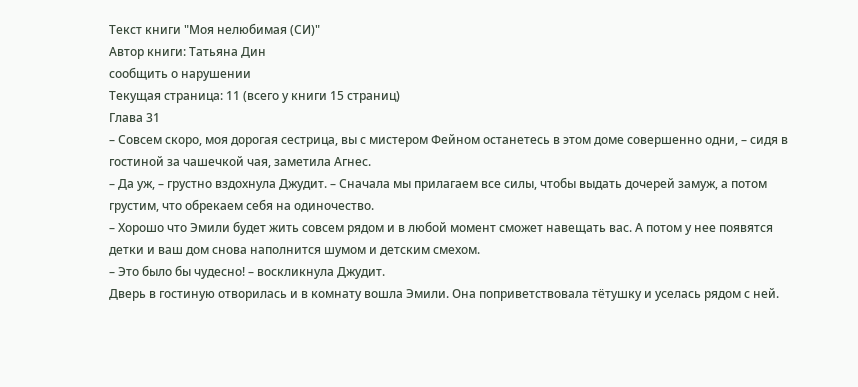Текст книги "Моя нелюбимая (СИ)"
Автор книги: Татьяна Дин
сообщить о нарушении
Текущая страница: 11 (всего у книги 15 страниц)
Глава 31
– Совсем скоро, моя дорогая сестрица, вы с мистером Фейном останетесь в этом доме совершенно одни, – сидя в гостиной за чашечкой чая, заметила Агнес.
– Да уж, – грустно вздохнула Джудит. – Сначала мы прилагаем все силы, чтобы выдать дочерей замуж, а потом грустим, что обрекаем себя на одиночество.
– Хорошо что Эмили будет жить совсем рядом и в любой момент сможет навещать вас. А потом у нее появятся детки и ваш дом снова наполнится шумом и детским смехом.
– Это было бы чудесно! – воскликнула Джудит.
Дверь в гостиную отворилась и в комнату вошла Эмили. Она поприветствовала тётушку и уселась рядом с ней.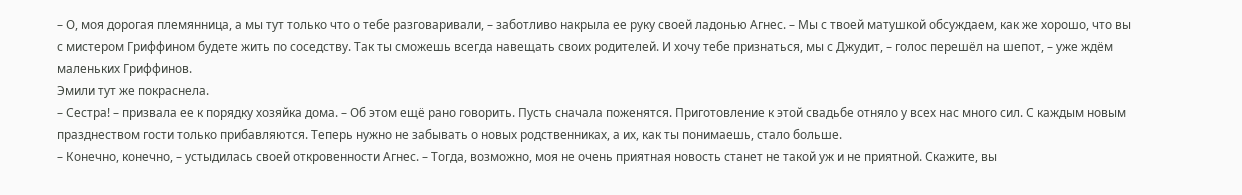– О, моя дорогая племянница, а мы тут только что о тебе разговаривали, – заботливо накрыла ее руку своей ладонью Агнес. – Мы с твоей матушкой обсуждаем, как же хорошо, что вы с мистером Гриффином будете жить по соседству. Так ты сможешь всегда навещать своих родителей. И хочу тебе признаться, мы с Джудит, – голос перешёл на шепот, – уже ждём маленьких Гриффинов.
Эмили тут же покраснела.
– Сестра! – призвала ее к порядку хозяйка дома. – Об этом ещё рано говорить. Пусть сначала поженятся. Приготовление к этой свадьбе отняло у всех нас много сил. С каждым новым празднеством гости только прибавляются. Теперь нужно не забывать о новых родственниках, а их, как ты понимаешь, стало больше.
– Конечно, конечно, – устыдилась своей откровенности Агнес. – Тогда, возможно, моя не очень приятная новость станет не такой уж и не приятной. Скажите, вы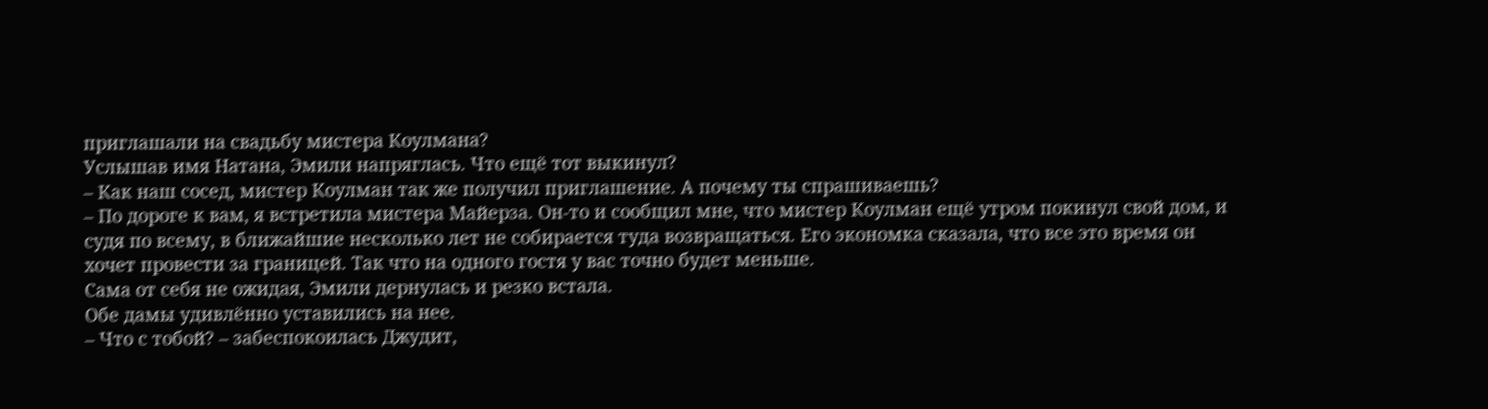приглашали на свадьбу мистера Коулмана?
Услышав имя Натана, Эмили напряглась. Что ещё тот выкинул?
– Как наш сосед, мистер Коулман так же получил приглашение. А почему ты спрашиваешь?
– По дороге к вам, я встретила мистера Майерза. Он-то и сообщил мне, что мистер Коулман ещё утром покинул свой дом, и судя по всему, в ближайшие несколько лет не собирается туда возвращаться. Его экономка сказала, что все это время он хочет провести за границей. Так что на одного гостя у вас точно будет меньше.
Сама от себя не ожидая, Эмили дернулась и резко встала.
Обе дамы удивлённо уставились на нее.
– Что с тобой? – забеспокоилась Джудит,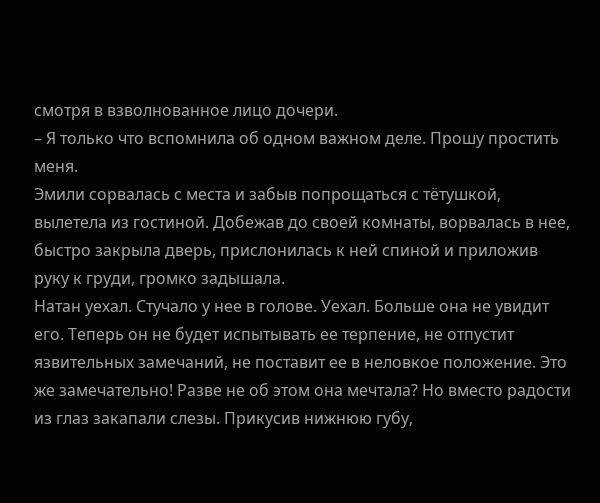смотря в взволнованное лицо дочери.
– Я только что вспомнила об одном важном деле. Прошу простить меня.
Эмили сорвалась с места и забыв попрощаться с тётушкой, вылетела из гостиной. Добежав до своей комнаты, ворвалась в нее, быстро закрыла дверь, прислонилась к ней спиной и приложив руку к груди, громко задышала.
Натан уехал. Стучало у нее в голове. Уехал. Больше она не увидит его. Теперь он не будет испытывать ее терпение, не отпустит язвительных замечаний, не поставит ее в неловкое положение. Это же замечательно! Разве не об этом она мечтала? Но вместо радости из глаз закапали слезы. Прикусив нижнюю губу,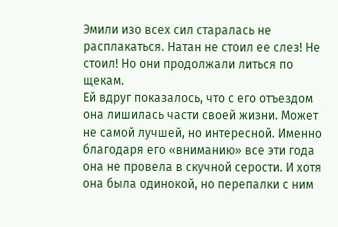Эмили изо всех сил старалась не расплакаться. Натан не стоил ее слез! Не стоил! Но они продолжали литься по щекам.
Ей вдруг показалось, что с его отъездом она лишилась части своей жизни. Может не самой лучшей, но интересной. Именно благодаря его «вниманию» все эти года она не провела в скучной серости. И хотя она была одинокой, но перепалки с ним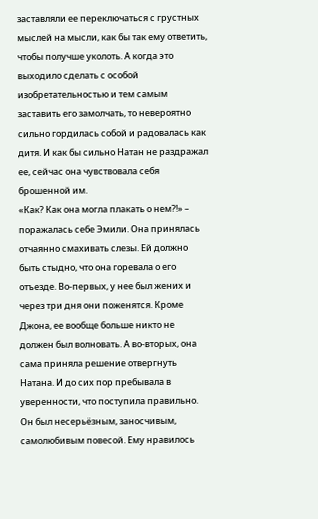заставляли ее переключаться с грустных мыслей на мысли, как бы так ему ответить, чтобы получше уколоть. А когда это выходило сделать с особой изобретательностью и тем самым заставить его замолчать, то невероятно сильно гордилась собой и радовалась как дитя. И как бы сильно Натан не раздражал ее, сейчас она чувствовала себя брошенной им.
«Как? Как она могла плакать о нем?!» – поражалась себе Эмили. Она принялась отчаянно смахивать слезы. Ей должно быть стыдно, что она горевала о его отъезде. Во-первых, у нее был жених и через три дня они поженятся. Кроме Джона, ее вообще больше никто не должен был волновать. А во-вторых, она сама приняла решение отвергнуть Натана. И до сих пор пребывала в уверенности, что поступила правильно. Он был несерьёзным, заносчивым, самолюбивым повесой. Ему нравилось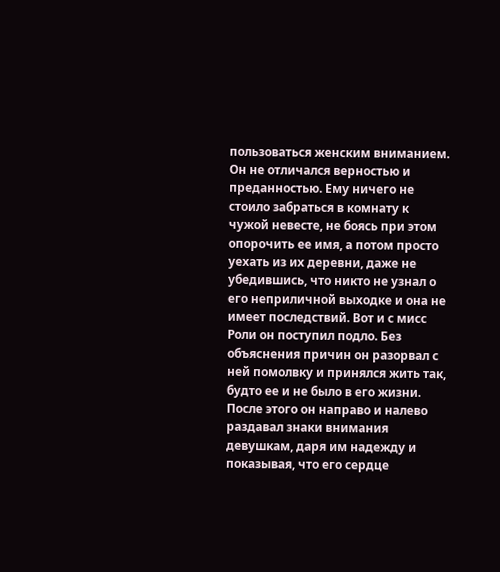пользоваться женским вниманием. Он не отличался верностью и преданностью. Ему ничего не стоило забраться в комнату к чужой невесте, не боясь при этом опорочить ее имя, а потом просто уехать из их деревни, даже не убедившись, что никто не узнал о его неприличной выходке и она не имеет последствий. Вот и с мисс Роли он поступил подло. Без объяснения причин он разорвал с ней помолвку и принялся жить так, будто ее и не было в его жизни. После этого он направо и налево раздавал знаки внимания девушкам, даря им надежду и показывая, что его сердце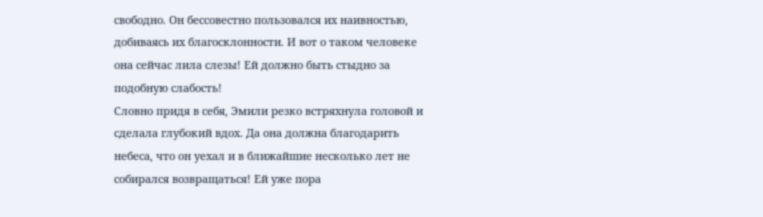свободно. Он бессовестно пользовался их наивностью, добиваясь их благосклонности. И вот о таком человеке она сейчас лила слезы! Ей должно быть стыдно за подобную слабость!
Словно придя в себя, Эмили резко встряхнула головой и сделала глубокий вдох. Да она должна благодарить небеса, что он уехал и в ближайшие несколько лет не собирался возвращаться! Ей уже пора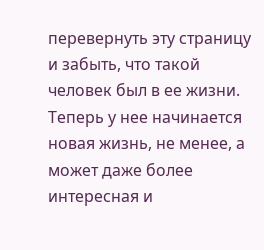перевернуть эту страницу и забыть, что такой человек был в ее жизни. Теперь у нее начинается новая жизнь, не менее, а может даже более интересная и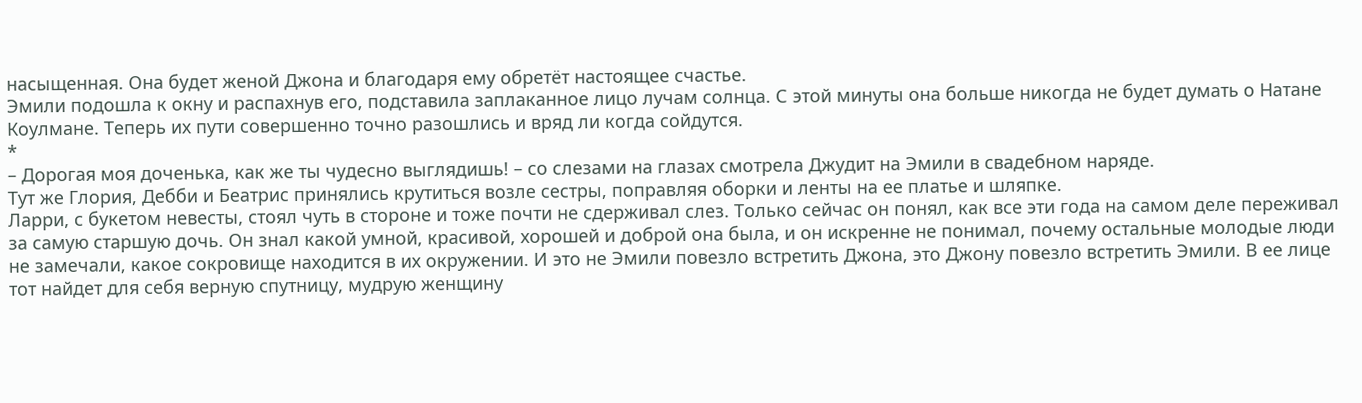насыщенная. Она будет женой Джона и благодаря ему обретёт настоящее счастье.
Эмили подошла к окну и распахнув его, подставила заплаканное лицо лучам солнца. С этой минуты она больше никогда не будет думать о Натане Коулмане. Теперь их пути совершенно точно разошлись и вряд ли когда сойдутся.
*
– Дорогая моя доченька, как же ты чудесно выглядишь! – со слезами на глазах смотрела Джудит на Эмили в свадебном наряде.
Тут же Глория, Дебби и Беатрис принялись крутиться возле сестры, поправляя оборки и ленты на ее платье и шляпке.
Ларри, с букетом невесты, стоял чуть в стороне и тоже почти не сдерживал слез. Только сейчас он понял, как все эти года на самом деле переживал за самую старшую дочь. Он знал какой умной, красивой, хорошей и доброй она была, и он искренне не понимал, почему остальные молодые люди не замечали, какое сокровище находится в их окружении. И это не Эмили повезло встретить Джона, это Джону повезло встретить Эмили. В ее лице тот найдет для себя верную спутницу, мудрую женщину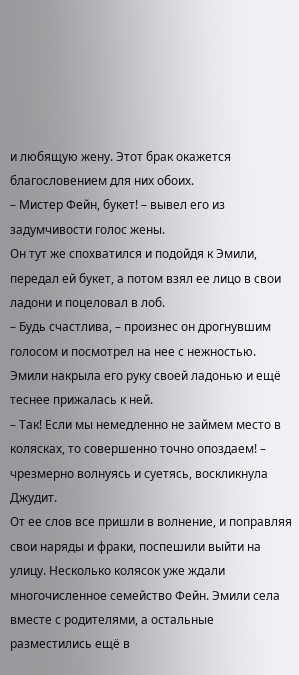и любящую жену. Этот брак окажется благословением для них обоих.
– Мистер Фейн, букет! – вывел его из задумчивости голос жены.
Он тут же спохватился и подойдя к Эмили, передал ей букет, а потом взял ее лицо в свои ладони и поцеловал в лоб.
– Будь счастлива, – произнес он дрогнувшим голосом и посмотрел на нее с нежностью.
Эмили накрыла его руку своей ладонью и ещё теснее прижалась к ней.
– Так! Если мы немедленно не займем место в колясках, то совершенно точно опоздаем! – чрезмерно волнуясь и суетясь, воскликнула Джудит.
От ее слов все пришли в волнение, и поправляя свои наряды и фраки, поспешили выйти на улицу. Несколько колясок уже ждали многочисленное семейство Фейн. Эмили села вместе с родителями, а остальные разместились ещё в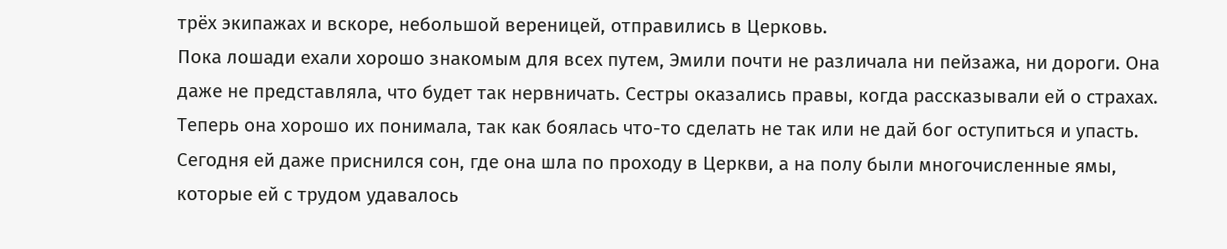трёх экипажах и вскоре, небольшой вереницей, отправились в Церковь.
Пока лошади ехали хорошо знакомым для всех путем, Эмили почти не различала ни пейзажа, ни дороги. Она даже не представляла, что будет так нервничать. Сестры оказались правы, когда рассказывали ей о страхах. Теперь она хорошо их понимала, так как боялась что-то сделать не так или не дай бог оступиться и упасть. Сегодня ей даже приснился сон, где она шла по проходу в Церкви, а на полу были многочисленные ямы, которые ей с трудом удавалось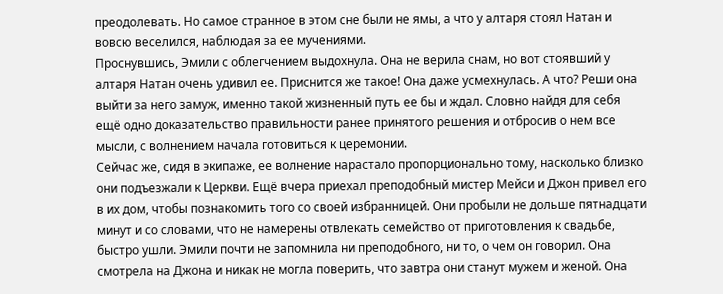преодолевать. Но самое странное в этом сне были не ямы, а что у алтаря стоял Натан и вовсю веселился, наблюдая за ее мучениями.
Проснувшись, Эмили с облегчением выдохнула. Она не верила снам, но вот стоявший у алтаря Натан очень удивил ее. Приснится же такое! Она даже усмехнулась. А что? Реши она выйти за него замуж, именно такой жизненный путь ее бы и ждал. Словно найдя для себя ещё одно доказательство правильности ранее принятого решения и отбросив о нем все мысли, с волнением начала готовиться к церемонии.
Сейчас же, сидя в экипаже, ее волнение нарастало пропорционально тому, насколько близко они подъезжали к Церкви. Ещё вчера приехал преподобный мистер Мейси и Джон привел его в их дом, чтобы познакомить того со своей избранницей. Они пробыли не дольше пятнадцати минут и со словами, что не намерены отвлекать семейство от приготовления к свадьбе, быстро ушли. Эмили почти не запомнила ни преподобного, ни то, о чем он говорил. Она смотрела на Джона и никак не могла поверить, что завтра они станут мужем и женой. Она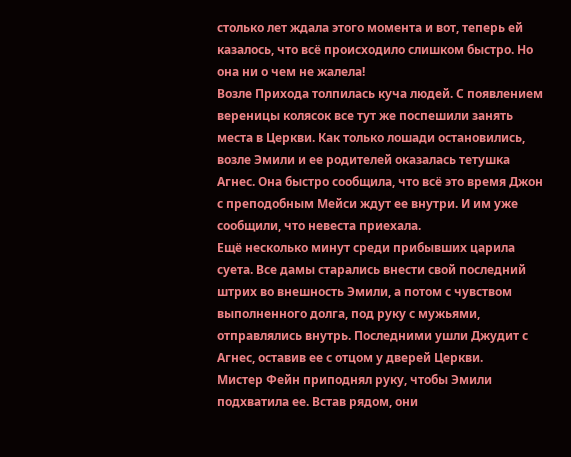столько лет ждала этого момента и вот, теперь ей казалось, что всё происходило слишком быстро. Но она ни о чем не жалела!
Возле Прихода толпилась куча людей. С появлением вереницы колясок все тут же поспешили занять места в Церкви. Как только лошади остановились, возле Эмили и ее родителей оказалась тетушка Агнес. Она быстро сообщила, что всё это время Джон с преподобным Мейси ждут ее внутри. И им уже сообщили, что невеста приехала.
Ещё несколько минут среди прибывших царила суета. Все дамы старались внести свой последний штрих во внешность Эмили, а потом с чувством выполненного долга, под руку с мужьями, отправлялись внутрь. Последними ушли Джудит с Агнес, оставив ее с отцом у дверей Церкви.
Мистер Фейн приподнял руку, чтобы Эмили подхватила ее. Встав рядом, они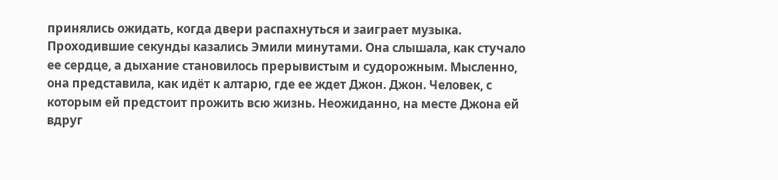принялись ожидать, когда двери распахнуться и заиграет музыка.
Проходившие секунды казались Эмили минутами. Она слышала, как стучало ее сердце, а дыхание становилось прерывистым и судорожным. Мысленно, она представила, как идёт к алтарю, где ее ждет Джон. Джон. Человек, с которым ей предстоит прожить всю жизнь. Неожиданно, на месте Джона ей вдруг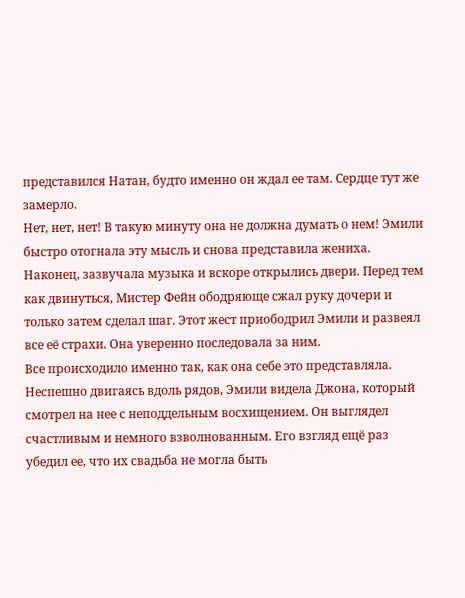представился Натан, будто именно он ждал ее там. Сердце тут же замерло.
Нет, нет, нет! В такую минуту она не должна думать о нем! Эмили быстро отогнала эту мысль и снова представила жениха.
Наконец, зазвучала музыка и вскоре открылись двери. Перед тем как двинуться, Мистер Фейн ободряюще сжал руку дочери и только затем сделал шаг. Этот жест приободрил Эмили и развеял все её страхи. Она уверенно последовала за ним.
Все происходило именно так, как она себе это представляла. Неспешно двигаясь вдоль рядов, Эмили видела Джона, который смотрел на нее с неподдельным восхищением. Он выглядел счастливым и немного взволнованным. Его взгляд ещё раз убедил ее, что их свадьба не могла быть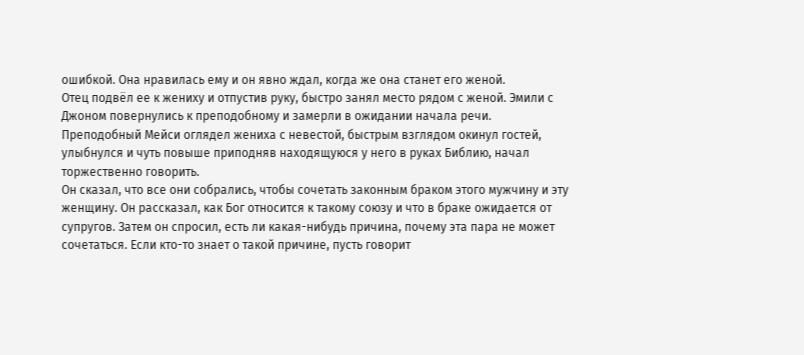ошибкой. Она нравилась ему и он явно ждал, когда же она станет его женой.
Отец подвёл ее к жениху и отпустив руку, быстро занял место рядом с женой. Эмили с Джоном повернулись к преподобному и замерли в ожидании начала речи.
Преподобный Мейси оглядел жениха с невестой, быстрым взглядом окинул гостей, улыбнулся и чуть повыше приподняв находящуюся у него в руках Библию, начал торжественно говорить.
Он сказал, что все они собрались, чтобы сочетать законным браком этого мужчину и эту женщину. Он рассказал, как Бог относится к такому союзу и что в браке ожидается от супругов. Затем он спросил, есть ли какая-нибудь причина, почему эта пара не может сочетаться. Если кто-то знает о такой причине, пусть говорит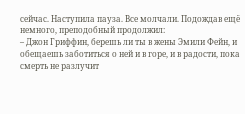сейчас. Наступила пауза. Все молчали. Подождав ещё немного, преподобный продолжил:
– Джон Гриффин, берешь ли ты в жены Эмили Фейн, и обещаешь заботиться о ней и в горе, и в радости, пока смерть не разлучит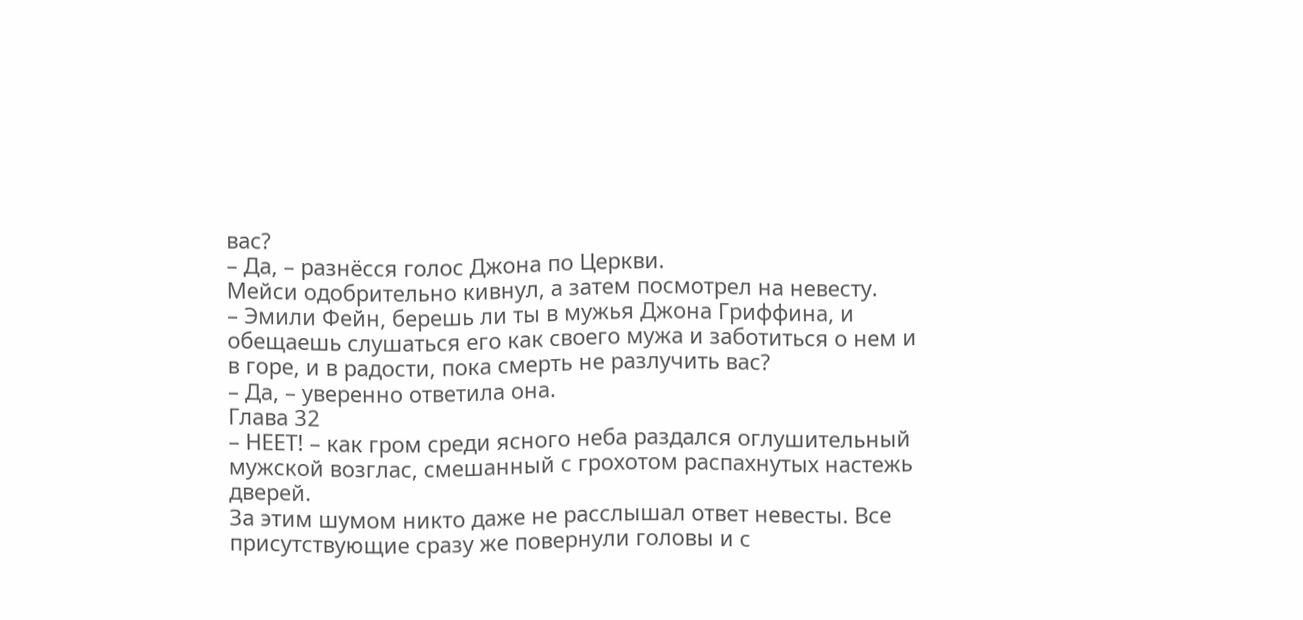вас?
– Да, – разнёсся голос Джона по Церкви.
Мейси одобрительно кивнул, а затем посмотрел на невесту.
– Эмили Фейн, берешь ли ты в мужья Джона Гриффина, и обещаешь слушаться его как своего мужа и заботиться о нем и в горе, и в радости, пока смерть не разлучить вас?
– Да, – уверенно ответила она.
Глава 32
– НЕЕТ! – как гром среди ясного неба раздался оглушительный мужской возглас, смешанный с грохотом распахнутых настежь дверей.
За этим шумом никто даже не расслышал ответ невесты. Все присутствующие сразу же повернули головы и с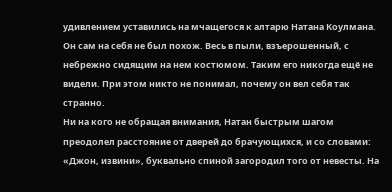удивлением уставились на мчащегося к алтарю Натана Коулмана. Он сам на себя не был похож. Весь в пыли, взъерошенный, с небрежно сидящим на нем костюмом. Таким его никогда ещё не видели. При этом никто не понимал, почему он вел себя так странно.
Ни на кого не обращая внимания, Натан быстрым шагом преодолел расстояние от дверей до брачующихся, и со словами: «Джон, извини», буквально спиной загородил того от невесты. На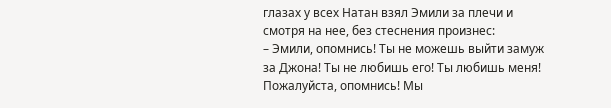глазах у всех Натан взял Эмили за плечи и смотря на нее, без стеснения произнес:
– Эмили, опомнись! Ты не можешь выйти замуж за Джона! Ты не любишь его! Ты любишь меня! Пожалуйста, опомнись! Мы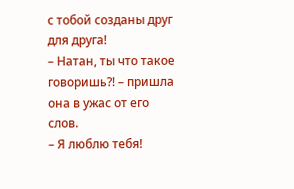с тобой созданы друг для друга!
– Натан, ты что такое говоришь?! – пришла она в ужас от его слов.
– Я люблю тебя!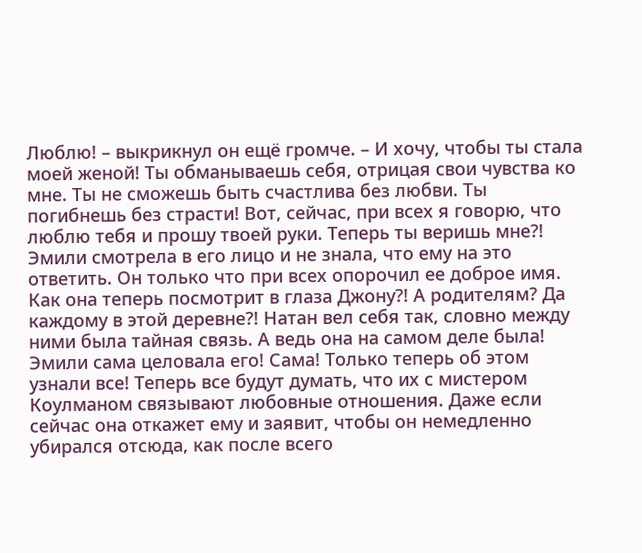Люблю! – выкрикнул он ещё громче. – И хочу, чтобы ты стала моей женой! Ты обманываешь себя, отрицая свои чувства ко мне. Ты не сможешь быть счастлива без любви. Ты погибнешь без страсти! Вот, сейчас, при всех я говорю, что люблю тебя и прошу твоей руки. Теперь ты веришь мне?!
Эмили смотрела в его лицо и не знала, что ему на это ответить. Он только что при всех опорочил ее доброе имя. Как она теперь посмотрит в глаза Джону?! А родителям? Да каждому в этой деревне?! Натан вел себя так, словно между ними была тайная связь. А ведь она на самом деле была! Эмили сама целовала его! Сама! Только теперь об этом узнали все! Теперь все будут думать, что их с мистером Коулманом связывают любовные отношения. Даже если сейчас она откажет ему и заявит, чтобы он немедленно убирался отсюда, как после всего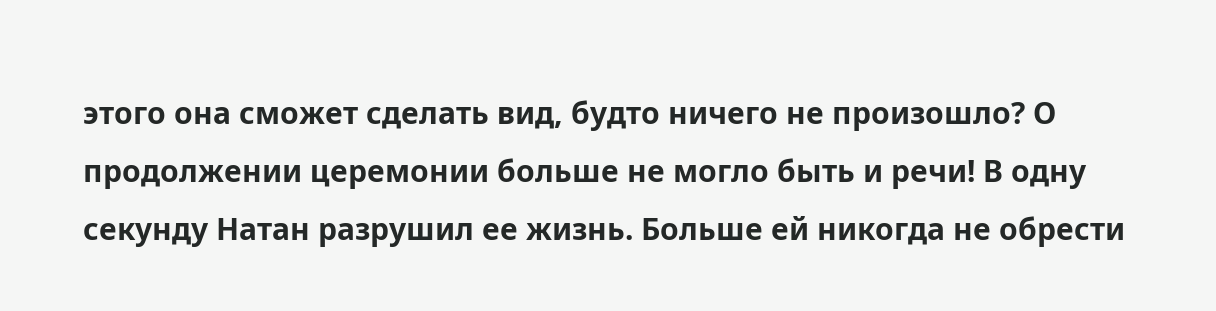этого она сможет сделать вид, будто ничего не произошло? О продолжении церемонии больше не могло быть и речи! В одну секунду Натан разрушил ее жизнь. Больше ей никогда не обрести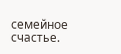семейное счастье.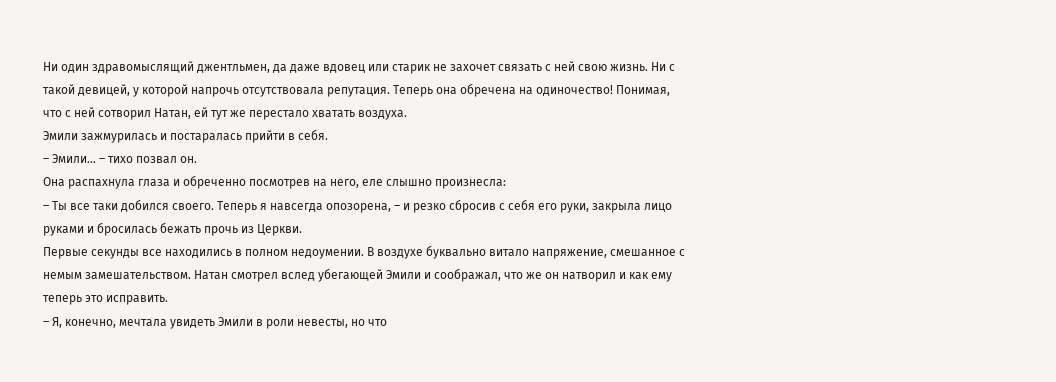Ни один здравомыслящий джентльмен, да даже вдовец или старик не захочет связать с ней свою жизнь. Ни с такой девицей, у которой напрочь отсутствовала репутация. Теперь она обречена на одиночество! Понимая, что с ней сотворил Натан, ей тут же перестало хватать воздуха.
Эмили зажмурилась и постаралась прийти в себя.
– Эмили… – тихо позвал он.
Она распахнула глаза и обреченно посмотрев на него, еле слышно произнесла:
– Ты все таки добился своего. Теперь я навсегда опозорена, – и резко сбросив с себя его руки, закрыла лицо руками и бросилась бежать прочь из Церкви.
Первые секунды все находились в полном недоумении. В воздухе буквально витало напряжение, смешанное с немым замешательством. Натан смотрел вслед убегающей Эмили и соображал, что же он натворил и как ему теперь это исправить.
– Я, конечно, мечтала увидеть Эмили в роли невесты, но что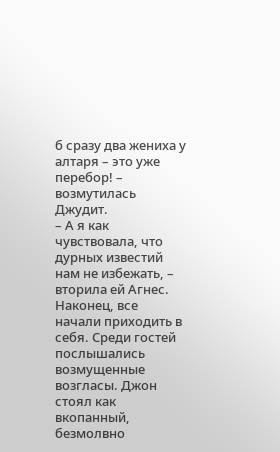б сразу два жениха у алтаря – это уже перебор! – возмутилась Джудит.
– А я как чувствовала, что дурных известий нам не избежать, – вторила ей Агнес.
Наконец, все начали приходить в себя. Среди гостей послышались возмущенные возгласы. Джон стоял как вкопанный, безмолвно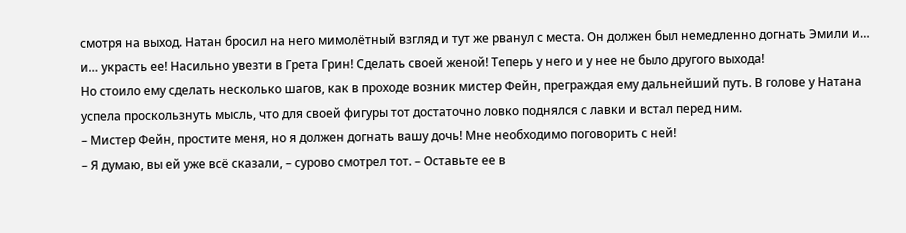смотря на выход. Натан бросил на него мимолётный взгляд и тут же рванул с места. Он должен был немедленно догнать Эмили и… и… украсть ее! Насильно увезти в Грета Грин! Сделать своей женой! Теперь у него и у нее не было другого выхода!
Но стоило ему сделать несколько шагов, как в проходе возник мистер Фейн, преграждая ему дальнейший путь. В голове у Натана успела проскользнуть мысль, что для своей фигуры тот достаточно ловко поднялся с лавки и встал перед ним.
– Мистер Фейн, простите меня, но я должен догнать вашу дочь! Мне необходимо поговорить с ней!
– Я думаю, вы ей уже всё сказали, – сурово смотрел тот. – Оставьте ее в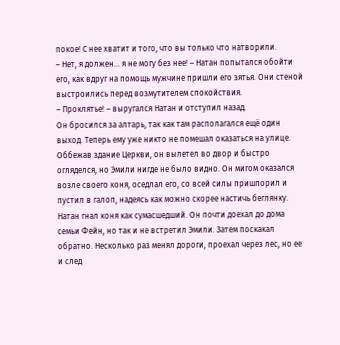покое! С нее хватит и того, что вы только что натворили.
– Нет, я должен… я не могу без нее! – Натан попытался обойти его, как вдруг на помощь мужчине пришли его зятья. Они стеной выстроились перед возмутителем спокойствия.
– Проклятье! – выругался Натан и отступил назад.
Он бросился за алтарь, так как там располагался ещё один выход. Теперь ему уже никто не помешал оказаться на улице. Оббежав здание Церкви, он вылетел во двор и быстро огляделся, но Эмили нигде не было видно. Он мигом оказался возле своего коня, оседлал его, со всей силы пришпорил и пустил в галоп, надеясь как можно скорее настичь беглянку.
Натан гнал коня как сумасшедший. Он почти доехал до дома семьи Фейн, но так и не встретил Эмили. Затем поскакал обратно. Несколько раз менял дороги, проехал через лес, но ее и след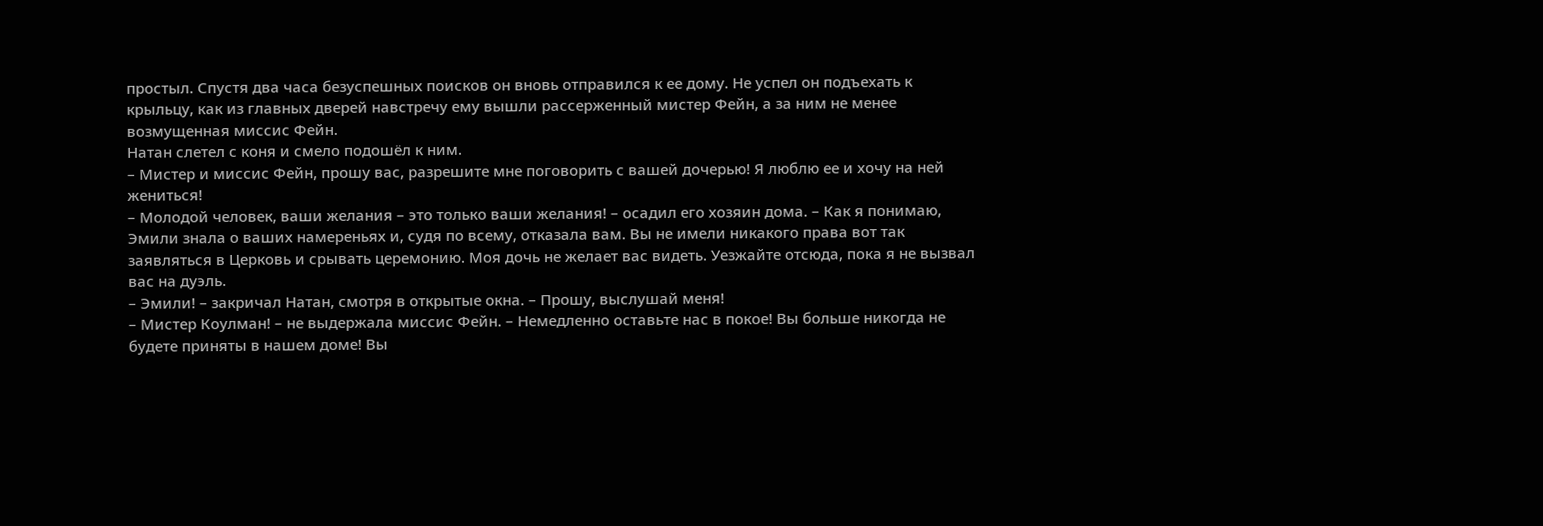простыл. Спустя два часа безуспешных поисков он вновь отправился к ее дому. Не успел он подъехать к крыльцу, как из главных дверей навстречу ему вышли рассерженный мистер Фейн, а за ним не менее возмущенная миссис Фейн.
Натан слетел с коня и смело подошёл к ним.
– Мистер и миссис Фейн, прошу вас, разрешите мне поговорить с вашей дочерью! Я люблю ее и хочу на ней жениться!
– Молодой человек, ваши желания – это только ваши желания! – осадил его хозяин дома. – Как я понимаю, Эмили знала о ваших намереньях и, судя по всему, отказала вам. Вы не имели никакого права вот так заявляться в Церковь и срывать церемонию. Моя дочь не желает вас видеть. Уезжайте отсюда, пока я не вызвал вас на дуэль.
– Эмили! – закричал Натан, смотря в открытые окна. – Прошу, выслушай меня!
– Мистер Коулман! – не выдержала миссис Фейн. – Немедленно оставьте нас в покое! Вы больше никогда не будете приняты в нашем доме! Вы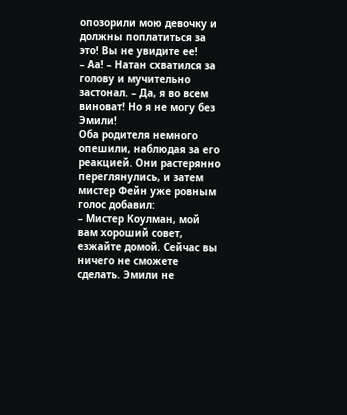опозорили мою девочку и должны поплатиться за это! Вы не увидите ее!
– Аа! – Натан схватился за голову и мучительно застонал. – Да, я во всем виноват! Но я не могу без Эмили!
Оба родителя немного опешили, наблюдая за его реакцией. Они растерянно переглянулись, и затем мистер Фейн уже ровным голос добавил:
– Мистер Коулман, мой вам хороший совет, езжайте домой. Сейчас вы ничего не сможете сделать. Эмили не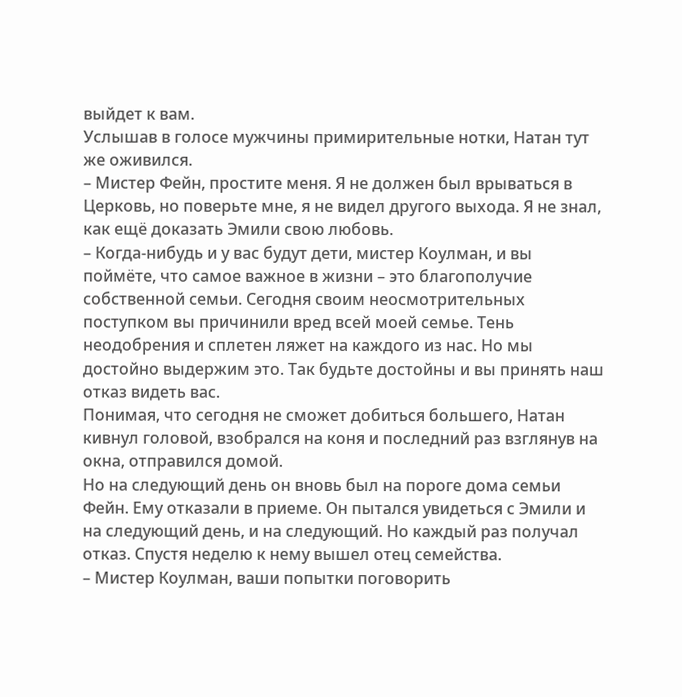выйдет к вам.
Услышав в голосе мужчины примирительные нотки, Натан тут же оживился.
– Мистер Фейн, простите меня. Я не должен был врываться в Церковь, но поверьте мне, я не видел другого выхода. Я не знал, как ещё доказать Эмили свою любовь.
– Когда-нибудь и у вас будут дети, мистер Коулман, и вы поймёте, что самое важное в жизни – это благополучие собственной семьи. Сегодня своим неосмотрительных поступком вы причинили вред всей моей семье. Тень неодобрения и сплетен ляжет на каждого из нас. Но мы достойно выдержим это. Так будьте достойны и вы принять наш отказ видеть вас.
Понимая, что сегодня не сможет добиться большего, Натан кивнул головой, взобрался на коня и последний раз взглянув на окна, отправился домой.
Но на следующий день он вновь был на пороге дома семьи Фейн. Ему отказали в приеме. Он пытался увидеться с Эмили и на следующий день, и на следующий. Но каждый раз получал отказ. Спустя неделю к нему вышел отец семейства.
– Мистер Коулман, ваши попытки поговорить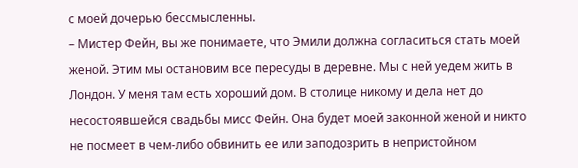с моей дочерью бессмысленны.
– Мистер Фейн, вы же понимаете, что Эмили должна согласиться стать моей женой. Этим мы остановим все пересуды в деревне. Мы с ней уедем жить в Лондон. У меня там есть хороший дом. В столице никому и дела нет до несостоявшейся свадьбы мисс Фейн. Она будет моей законной женой и никто не посмеет в чем-либо обвинить ее или заподозрить в непристойном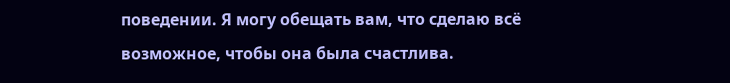поведении. Я могу обещать вам, что сделаю всё возможное, чтобы она была счастлива.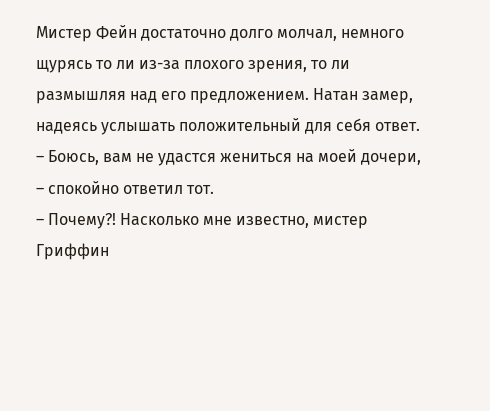Мистер Фейн достаточно долго молчал, немного щурясь то ли из-за плохого зрения, то ли размышляя над его предложением. Натан замер, надеясь услышать положительный для себя ответ.
– Боюсь, вам не удастся жениться на моей дочери, – спокойно ответил тот.
– Почему?! Насколько мне известно, мистер Гриффин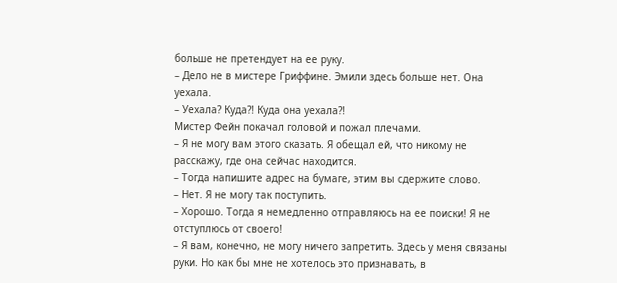больше не претендует на ее руку.
– Дело не в мистере Гриффине. Эмили здесь больше нет. Она уехала.
– Уехала? Куда?! Куда она уехала?!
Мистер Фейн покачал головой и пожал плечами.
– Я не могу вам этого сказать. Я обещал ей, что никому не расскажу, где она сейчас находится.
– Тогда напишите адрес на бумаге, этим вы сдержите слово.
– Нет. Я не могу так поступить.
– Хорошо. Тогда я немедленно отправляюсь на ее поиски! Я не отступлюсь от своего!
– Я вам, конечно, не могу ничего запретить. Здесь у меня связаны руки. Но как бы мне не хотелось это признавать, в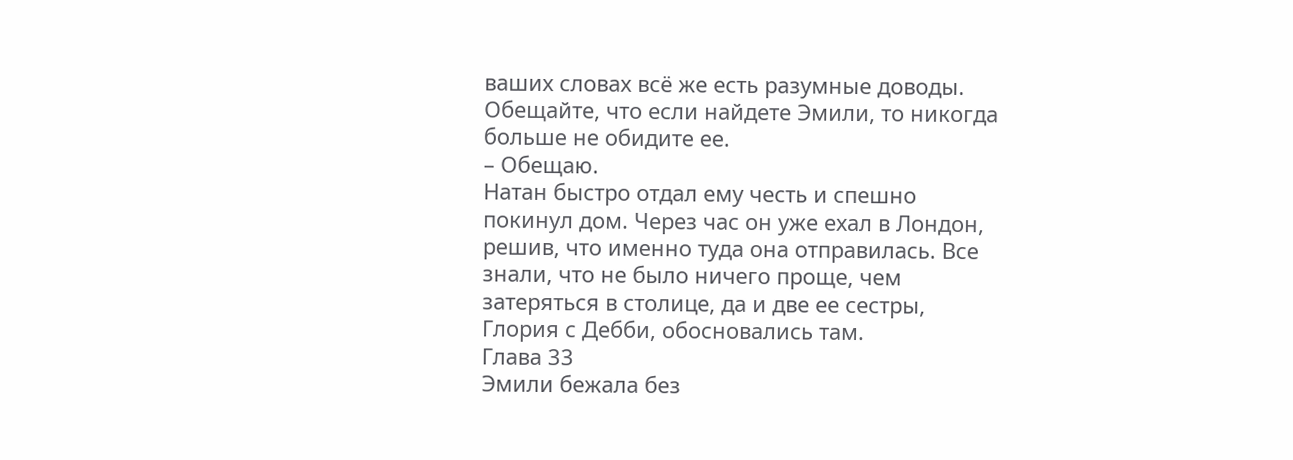ваших словах всё же есть разумные доводы. Обещайте, что если найдете Эмили, то никогда больше не обидите ее.
– Обещаю.
Натан быстро отдал ему честь и спешно покинул дом. Через час он уже ехал в Лондон, решив, что именно туда она отправилась. Все знали, что не было ничего проще, чем затеряться в столице, да и две ее сестры, Глория с Дебби, обосновались там.
Глава 33
Эмили бежала без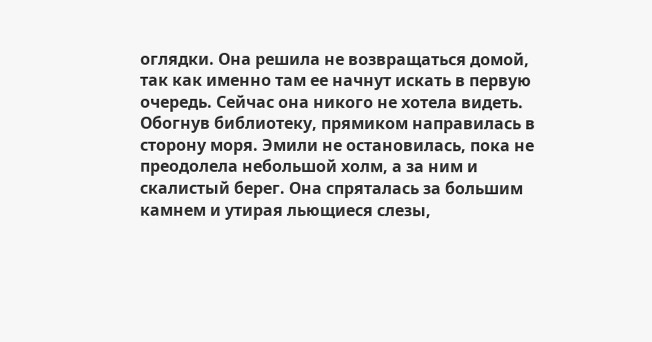оглядки. Она решила не возвращаться домой, так как именно там ее начнут искать в первую очередь. Сейчас она никого не хотела видеть. Обогнув библиотеку, прямиком направилась в сторону моря. Эмили не остановилась, пока не преодолела небольшой холм, а за ним и скалистый берег. Она спряталась за большим камнем и утирая льющиеся слезы,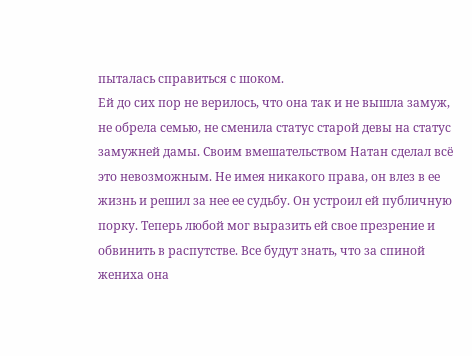пыталась справиться с шоком.
Ей до сих пор не верилось, что она так и не вышла замуж, не обрела семью, не сменила статус старой девы на статус замужней дамы. Своим вмешательством Натан сделал всё это невозможным. Не имея никакого права, он влез в ее жизнь и решил за нее ее судьбу. Он устроил ей публичную порку. Теперь любой мог выразить ей свое презрение и обвинить в распутстве. Все будут знать, что за спиной жениха она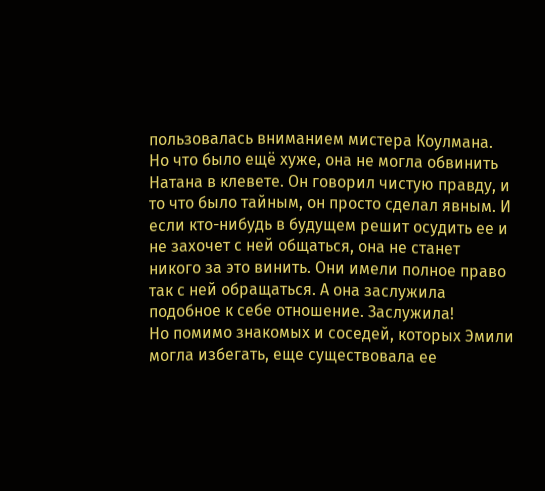пользовалась вниманием мистера Коулмана. Но что было ещё хуже, она не могла обвинить Натана в клевете. Он говорил чистую правду, и то что было тайным, он просто сделал явным. И если кто-нибудь в будущем решит осудить ее и не захочет с ней общаться, она не станет никого за это винить. Они имели полное право так с ней обращаться. А она заслужила подобное к себе отношение. Заслужила!
Но помимо знакомых и соседей, которых Эмили могла избегать, еще существовала ее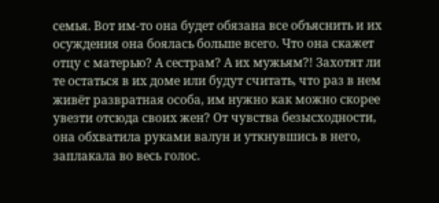семья. Вот им-то она будет обязана все объяснить и их осуждения она боялась больше всего. Что она скажет отцу с матерью? А сестрам? А их мужьям?! Захотят ли те остаться в их доме или будут считать, что раз в нем живёт развратная особа, им нужно как можно скорее увезти отсюда своих жен? От чувства безысходности, она обхватила руками валун и уткнувшись в него, заплакала во весь голос.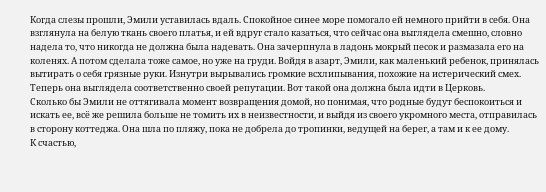Когда слезы прошли, Эмили уставилась вдаль. Спокойное синее море помогало ей немного прийти в себя. Она взглянула на белую ткань своего платья, и ей вдруг стало казаться, что сейчас она выглядела смешно, словно надела то, что никогда не должна была надевать. Она зачерпнула в ладонь мокрый песок и размазала его на коленях. А потом сделала тоже самое, но уже на груди. Войдя в азарт, Эмили, как маленький ребенок, принялась вытирать о себя грязные руки. Изнутри вырывались громкие всхлипывания, похожие на истерический смех. Теперь она выглядела соответственно своей репутации. Вот такой она должна была идти в Церковь.
Сколько бы Эмили не оттягивала момент возвращения домой, но понимая, что родные будут беспокоиться и искать ее, всё же решила больше не томить их в неизвестности, и выйдя из своего укромного места, отправилась в сторону коттеджа. Она шла по пляжу, пока не добрела до тропинки, ведущей на берег, а там и к ее дому.
К счастью,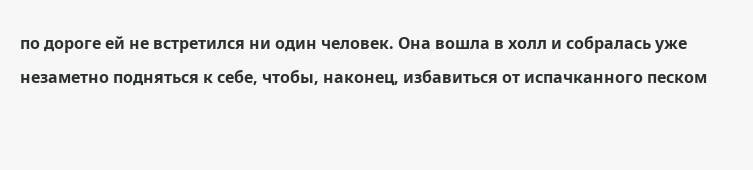по дороге ей не встретился ни один человек. Она вошла в холл и собралась уже незаметно подняться к себе, чтобы, наконец, избавиться от испачканного песком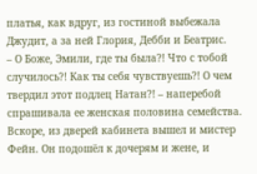платья, как вдруг, из гостиной выбежала Джудит, а за ней Глория, Дебби и Беатрис.
– О Боже, Эмили, где ты была?! Что с тобой случилось?! Как ты себя чувствуешь?! О чем твердил этот подлец Натан?! – наперебой спрашивала ее женская половина семейства.
Вскоре, из дверей кабинета вышел и мистер Фейн. Он подошёл к дочерям и жене, и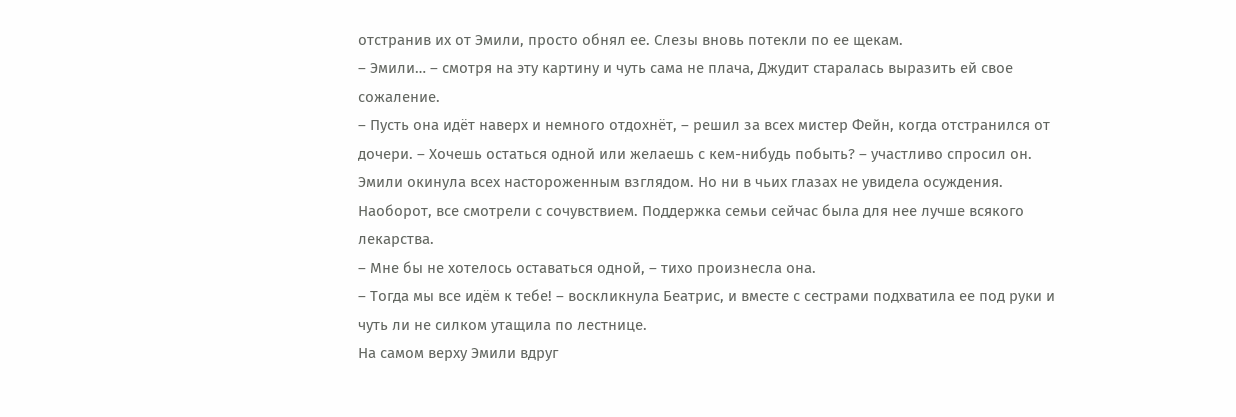отстранив их от Эмили, просто обнял ее. Слезы вновь потекли по ее щекам.
– Эмили… – смотря на эту картину и чуть сама не плача, Джудит старалась выразить ей свое сожаление.
– Пусть она идёт наверх и немного отдохнёт, – решил за всех мистер Фейн, когда отстранился от дочери. – Хочешь остаться одной или желаешь с кем-нибудь побыть? – участливо спросил он.
Эмили окинула всех настороженным взглядом. Но ни в чьих глазах не увидела осуждения. Наоборот, все смотрели с сочувствием. Поддержка семьи сейчас была для нее лучше всякого лекарства.
– Мне бы не хотелось оставаться одной, – тихо произнесла она.
– Тогда мы все идём к тебе! – воскликнула Беатрис, и вместе с сестрами подхватила ее под руки и чуть ли не силком утащила по лестнице.
На самом верху Эмили вдруг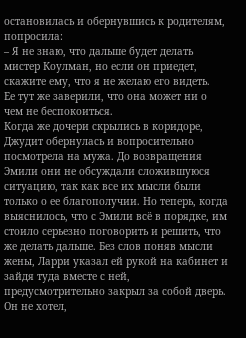остановилась и обернувшись к родителям, попросила:
– Я не знаю, что дальше будет делать мистер Коулман, но если он приедет, скажите ему, что я не желаю его видеть.
Ее тут же заверили, что она может ни о чем не беспокоиться.
Когда же дочери скрылись в коридоре, Джудит обернулась и вопросительно посмотрела на мужа. До возвращения Эмили они не обсуждали сложившуюся ситуацию, так как все их мысли были только о ее благополучии. Но теперь, когда выяснилось, что с Эмили всё в порядке, им стоило серьезно поговорить и решить, что же делать дальше. Без слов поняв мысли жены, Ларри указал ей рукой на кабинет и зайдя туда вместе с ней, предусмотрительно закрыл за собой дверь. Он не хотел,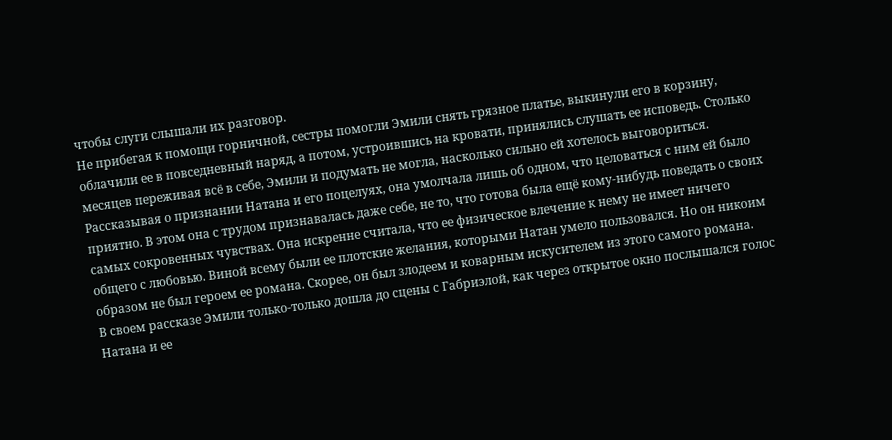чтобы слуги слышали их разговор.
Не прибегая к помощи горничной, сестры помогли Эмили снять грязное платье, выкинули его в корзину, облачили ее в повседневный наряд, а потом, устроившись на кровати, принялись слушать ее исповедь. Столько месяцев переживая всё в себе, Эмили и подумать не могла, насколько сильно ей хотелось выговориться. Рассказывая о признании Натана и его поцелуях, она умолчала лишь об одном, что целоваться с ним ей было приятно. В этом она с трудом признавалась даже себе, не то, что готова была ещё кому-нибудь поведать о своих самых сокровенных чувствах. Она искренне считала, что ее физическое влечение к нему не имеет ничего общего с любовью. Виной всему были ее плотские желания, которыми Натан умело пользовался. Но он никоим образом не был героем ее романа. Скорее, он был злодеем и коварным искусителем из этого самого романа.
В своем рассказе Эмили только-только дошла до сцены с Габриэлой, как через открытое окно послышался голос Натана и ее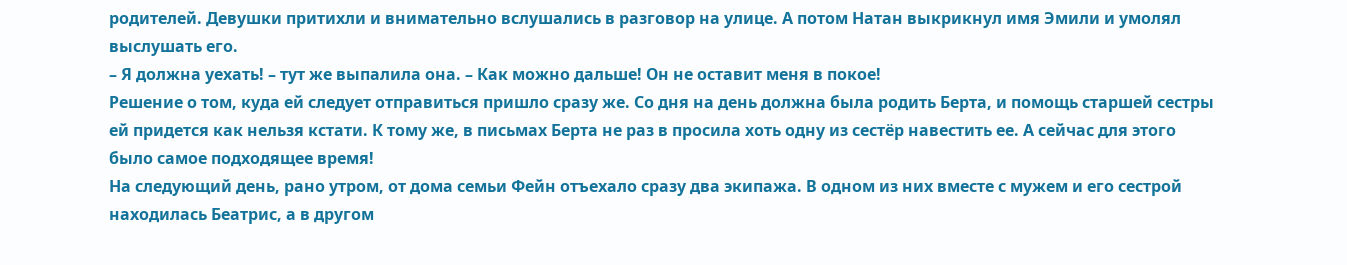родителей. Девушки притихли и внимательно вслушались в разговор на улице. А потом Натан выкрикнул имя Эмили и умолял выслушать его.
– Я должна уехать! – тут же выпалила она. – Как можно дальше! Он не оставит меня в покое!
Решение о том, куда ей следует отправиться пришло сразу же. Со дня на день должна была родить Берта, и помощь старшей сестры ей придется как нельзя кстати. К тому же, в письмах Берта не раз в просила хоть одну из сестёр навестить ее. А сейчас для этого было самое подходящее время!
На следующий день, рано утром, от дома семьи Фейн отъехало сразу два экипажа. В одном из них вместе с мужем и его сестрой находилась Беатрис, а в другом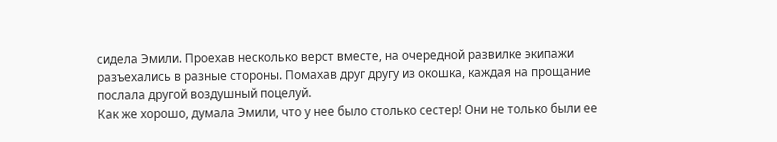сидела Эмили. Проехав несколько верст вместе, на очередной развилке экипажи разъехались в разные стороны. Помахав друг другу из окошка, каждая на прощание послала другой воздушный поцелуй.
Как же хорошо, думала Эмили, что у нее было столько сестер! Они не только были ее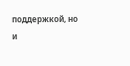поддержкой, но и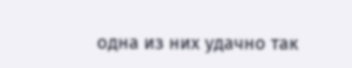одна из них удачно так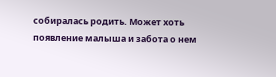собиралась родить. Может хоть появление малыша и забота о нем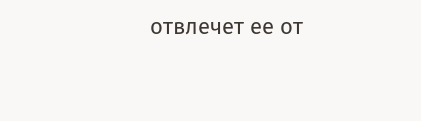отвлечет ее от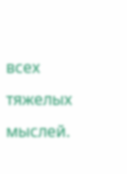всех тяжелых мыслей.